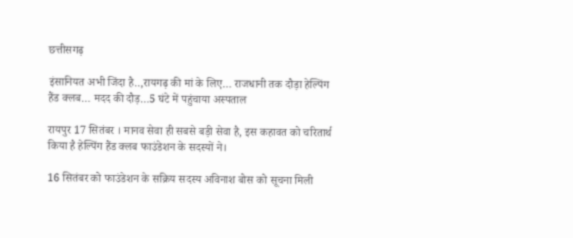छत्तीसगढ़

इंसानियत अभी जिंदा है..,रायगढ़ की मां के लिए… राजधानी तक दौड़ा हेल्पिंग हैंड क्लब… मदद की दौड़…5 घंटे में पहुंचाया अस्पताल

रायपुर 17 सितंबर । मानव सेवा ही सबसे बड़ी सेवा है, इस कहावत को चरितार्थ किया है हेल्पिंग हैंड क्लब फाउंडेशन के सदस्यों ने।

16 सितंबर को फाउंडेशन के सक्रिय सदस्य अविनाश बोस को सूचना मिली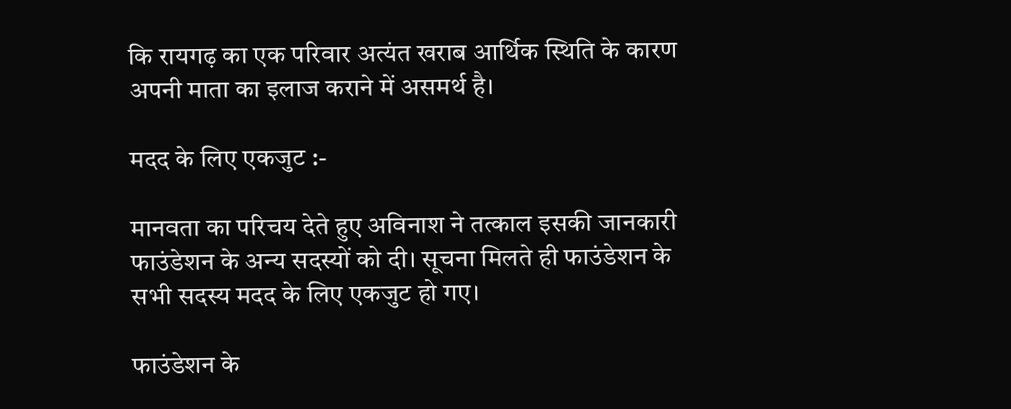कि रायगढ़ का एक परिवार अत्यंत खराब आर्थिक स्थिति के कारण अपनी माता का इलाज कराने में असमर्थ है।

मदद के लिए एकजुट :-

मानवता का परिचय देते हुए अविनाश ने तत्काल इसकी जानकारी फाउंडेशन के अन्य सदस्यों को दी। सूचना मिलते ही फाउंडेशन के सभी सदस्य मदद के लिए एकजुट हो गए।

फाउंडेशन के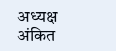अध्यक्ष अंकित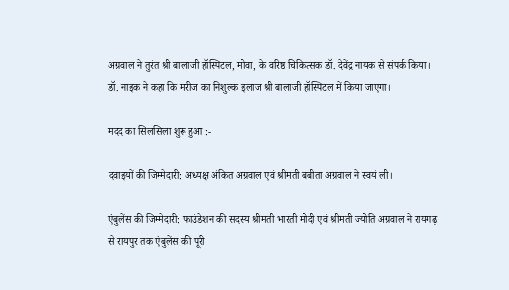अग्रवाल ने तुरंत श्री बालाजी हॉस्पिटल, मोवा, के वरिष्ठ चिकित्सक डॉ. देवेंद्र नायक से संपर्क किया। डॉ. नाइक ने कहा कि मरीज का निशुल्क इलाज श्री बालाजी हॉस्पिटल में किया जाएगा।

मदद का सिलसिला शुरू हुआ :-

दवाइयों की जिम्मेदारी: अध्यक्ष अंकित अग्रवाल एवं श्रीमती बबीता अग्रवाल ने स्वयं ली।

एंबुलेंस की जिम्मेदारी: फाउंडेशन की सदस्य श्रीमती भारती मोदी एवं श्रीमती ज्योति अग्रवाल ने रायगढ़ से रायपुर तक एंबुलेंस की पूरी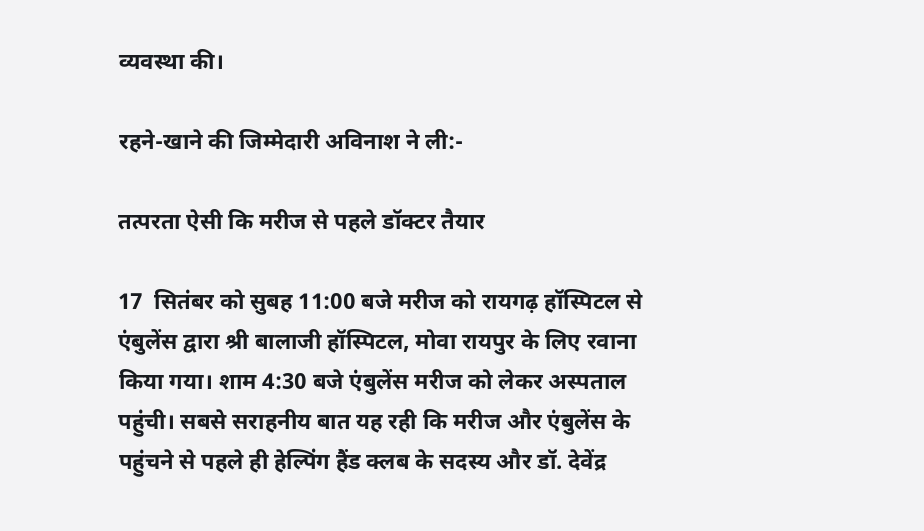व्यवस्था की।

रहने-खाने की जिम्मेदारी अविनाश ने ली:-

तत्परता ऐसी कि मरीज से पहले डॉक्टर तैयार

17  सितंबर को सुबह 11:00 बजे मरीज को रायगढ़ हॉस्पिटल से एंबुलेंस द्वारा श्री बालाजी हॉस्पिटल, मोवा रायपुर के लिए रवाना किया गया। शाम 4:30 बजे एंबुलेंस मरीज को लेकर अस्पताल पहुंची। सबसे सराहनीय बात यह रही कि मरीज और एंबुलेंस के पहुंचने से पहले ही हेल्पिंग हैंड क्लब के सदस्य और डॉ. देवेंद्र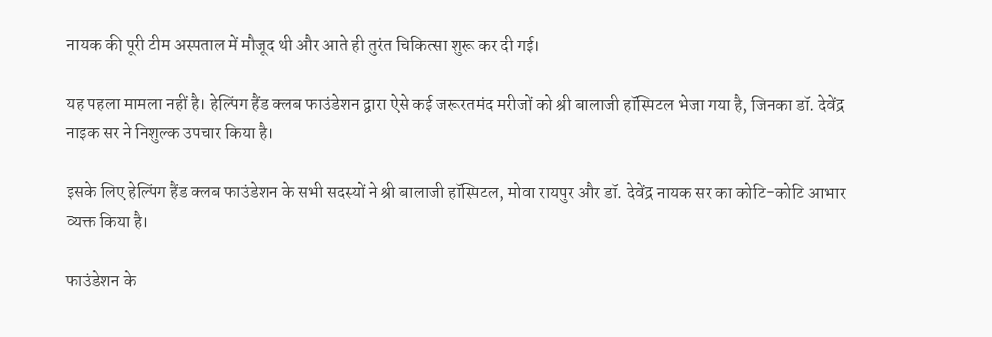नायक की पूरी टीम अस्पताल में मौजूद थी और आते ही तुरंत चिकित्सा शुरू कर दी गई।

यह पहला मामला नहीं है। हेल्पिंग हैंड क्लब फाउंडेशन द्वारा ऐसे कई जरूरतमंद मरीजों को श्री बालाजी हॉस्पिटल भेजा गया है, जिनका डॉ. देवेंद्र नाइक सर ने निशुल्क उपचार किया है।

इसके लिए हेल्पिंग हैंड क्लब फाउंडेशन के सभी सदस्यों ने श्री बालाजी हॉस्पिटल, मोवा रायपुर और डॉ. देवेंद्र नायक सर का कोटि-कोटि आभार व्यक्त किया है।

फाउंडेशन के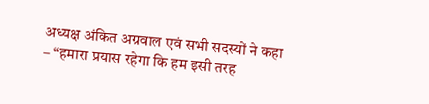अध्यक्ष अंकित अग्रवाल एवं सभी सदस्यों ने कहा – “हमारा प्रयास रहेगा कि हम इसी तरह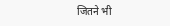जितने भी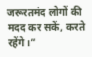जरूरतमंद लोगों की मदद कर सकें, करते रहेंगे।”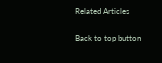Related Articles

Back to top button